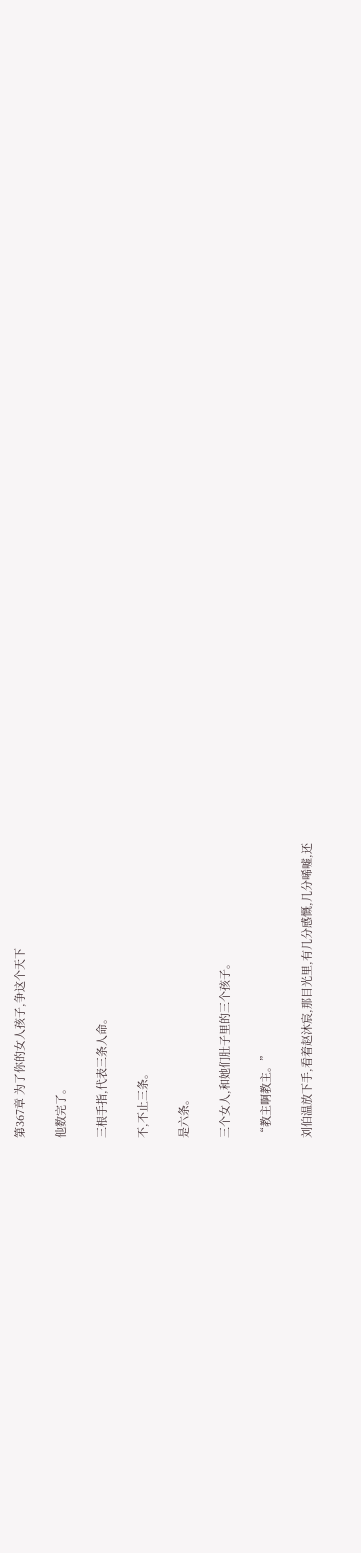第367章 为了你的女人孩子,争这个天下

他数完了。

三根手指,代表三条人命。

不,不止三条。

是六条。

三个女人,和她们肚子里的三个孩子。

“教主啊教主。”

刘伯温放下手,看着赵沐宸,那目光里,有几分感慨,几分唏嘘,还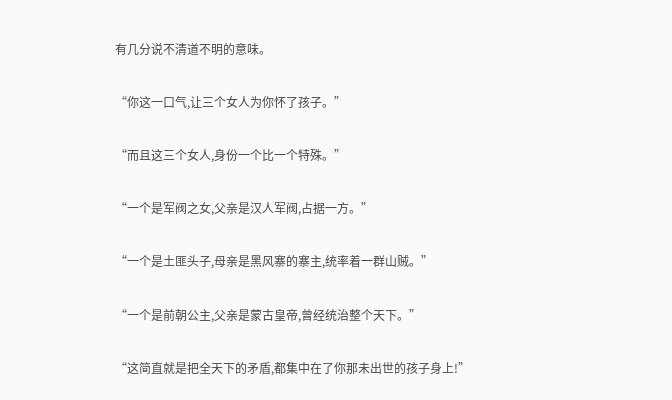有几分说不清道不明的意味。

“你这一口气,让三个女人为你怀了孩子。”

“而且这三个女人,身份一个比一个特殊。”

“一个是军阀之女,父亲是汉人军阀,占据一方。”

“一个是土匪头子,母亲是黑风寨的寨主,统率着一群山贼。”

“一个是前朝公主,父亲是蒙古皇帝,曾经统治整个天下。”

“这简直就是把全天下的矛盾,都集中在了你那未出世的孩子身上!”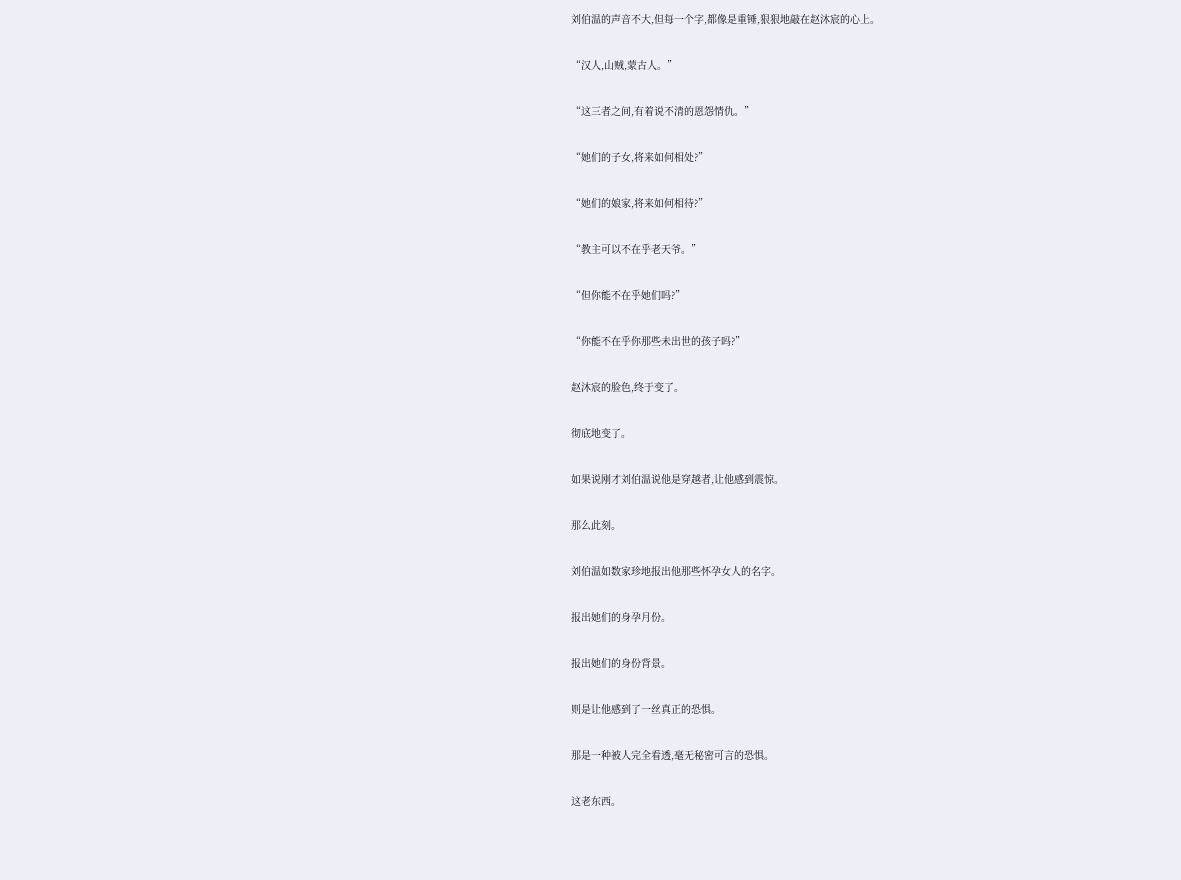刘伯温的声音不大,但每一个字,都像是重锤,狠狠地敲在赵沐宸的心上。

“汉人,山贼,蒙古人。”

“这三者之间,有着说不清的恩怨情仇。”

“她们的子女,将来如何相处?”

“她们的娘家,将来如何相待?”

“教主可以不在乎老天爷。”

“但你能不在乎她们吗?”

“你能不在乎你那些未出世的孩子吗?”

赵沐宸的脸色,终于变了。

彻底地变了。

如果说刚才刘伯温说他是穿越者,让他感到震惊。

那么此刻。

刘伯温如数家珍地报出他那些怀孕女人的名字。

报出她们的身孕月份。

报出她们的身份背景。

则是让他感到了一丝真正的恐惧。

那是一种被人完全看透,毫无秘密可言的恐惧。

这老东西。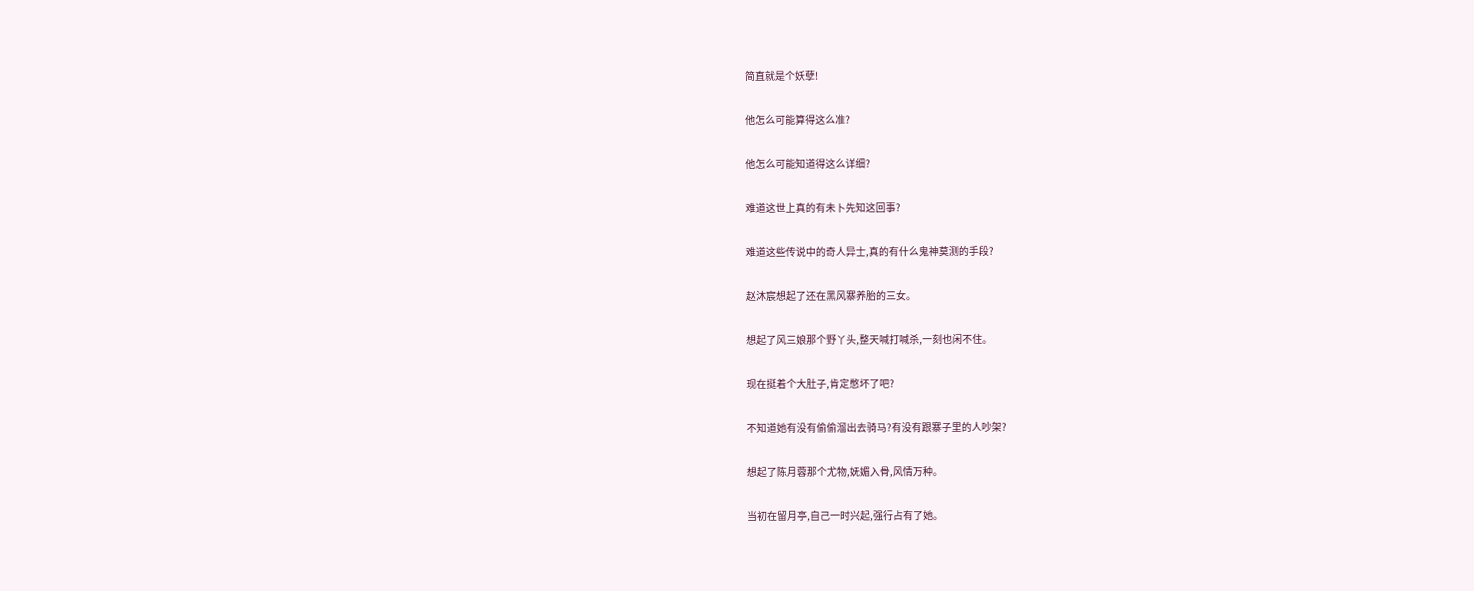简直就是个妖孽!

他怎么可能算得这么准?

他怎么可能知道得这么详细?

难道这世上真的有未卜先知这回事?

难道这些传说中的奇人异士,真的有什么鬼神莫测的手段?

赵沐宸想起了还在黑风寨养胎的三女。

想起了风三娘那个野丫头,整天喊打喊杀,一刻也闲不住。

现在挺着个大肚子,肯定憋坏了吧?

不知道她有没有偷偷溜出去骑马?有没有跟寨子里的人吵架?

想起了陈月蓉那个尤物,妩媚入骨,风情万种。

当初在留月亭,自己一时兴起,强行占有了她。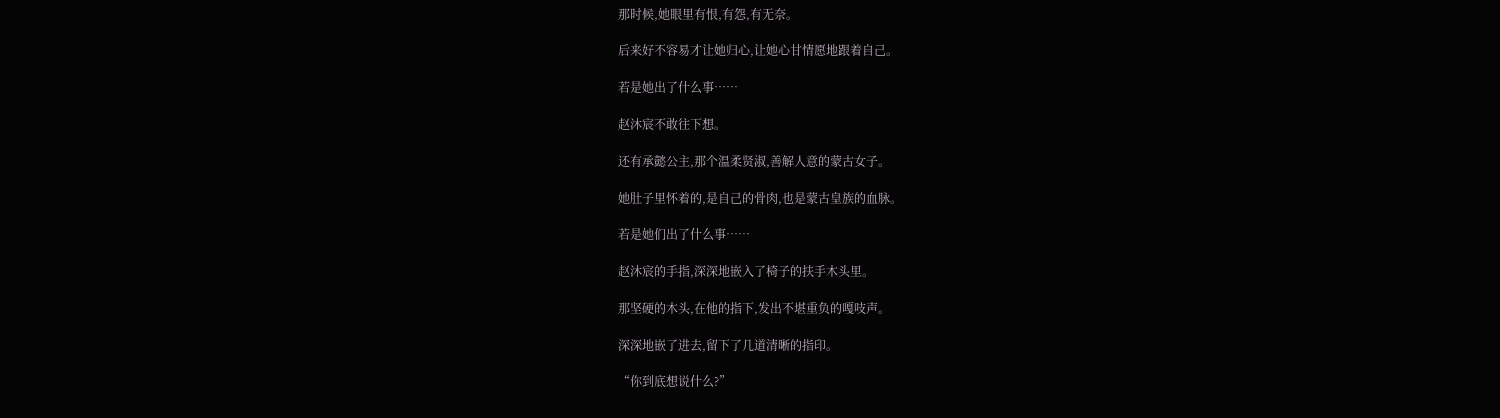那时候,她眼里有恨,有怨,有无奈。

后来好不容易才让她归心,让她心甘情愿地跟着自己。

若是她出了什么事……

赵沐宸不敢往下想。

还有承懿公主,那个温柔贤淑,善解人意的蒙古女子。

她肚子里怀着的,是自己的骨肉,也是蒙古皇族的血脉。

若是她们出了什么事……

赵沐宸的手指,深深地嵌入了椅子的扶手木头里。

那坚硬的木头,在他的指下,发出不堪重负的嘎吱声。

深深地嵌了进去,留下了几道清晰的指印。

“你到底想说什么?”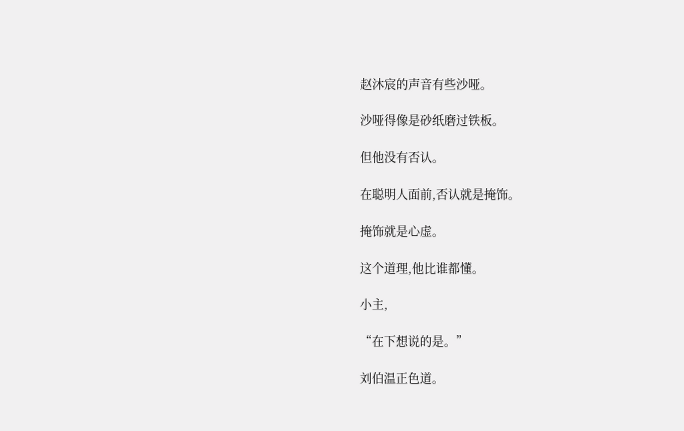赵沐宸的声音有些沙哑。

沙哑得像是砂纸磨过铁板。

但他没有否认。

在聪明人面前,否认就是掩饰。

掩饰就是心虚。

这个道理,他比谁都懂。

小主,

“在下想说的是。”

刘伯温正色道。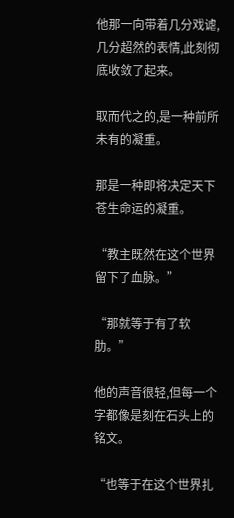他那一向带着几分戏谑,几分超然的表情,此刻彻底收敛了起来。

取而代之的,是一种前所未有的凝重。

那是一种即将决定天下苍生命运的凝重。

“教主既然在这个世界留下了血脉。”

“那就等于有了软肋。”

他的声音很轻,但每一个字都像是刻在石头上的铭文。

“也等于在这个世界扎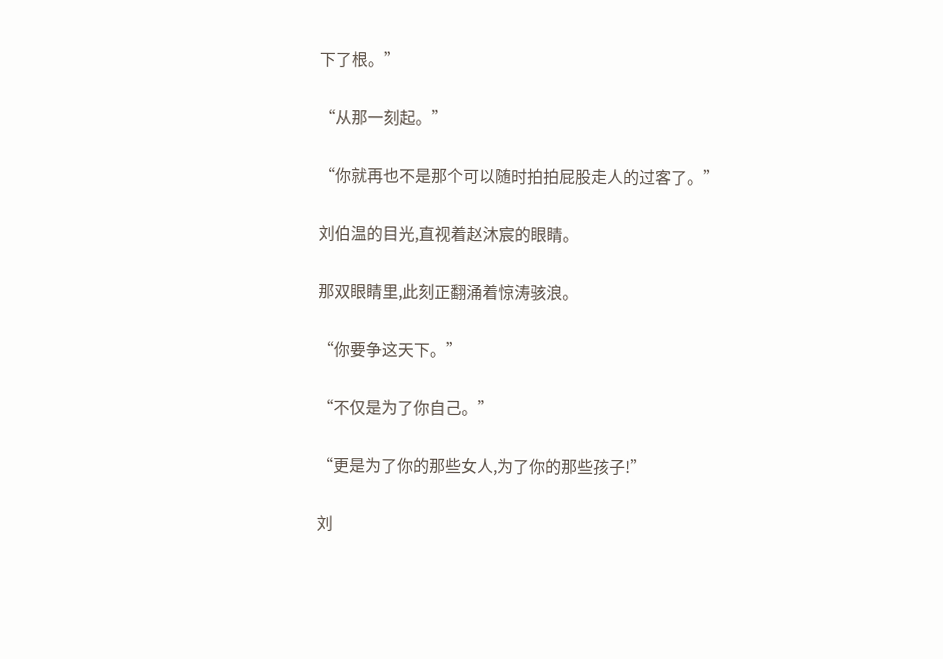下了根。”

“从那一刻起。”

“你就再也不是那个可以随时拍拍屁股走人的过客了。”

刘伯温的目光,直视着赵沐宸的眼睛。

那双眼睛里,此刻正翻涌着惊涛骇浪。

“你要争这天下。”

“不仅是为了你自己。”

“更是为了你的那些女人,为了你的那些孩子!”

刘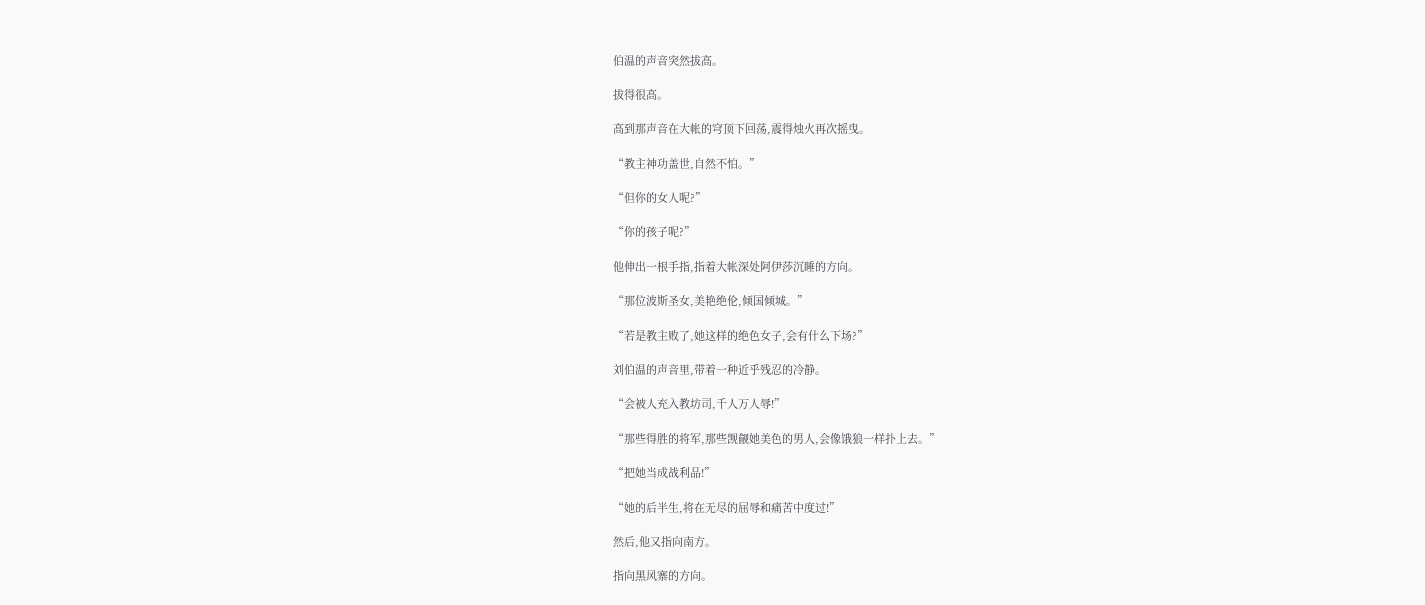伯温的声音突然拔高。

拔得很高。

高到那声音在大帐的穹顶下回荡,震得烛火再次摇曳。

“教主神功盖世,自然不怕。”

“但你的女人呢?”

“你的孩子呢?”

他伸出一根手指,指着大帐深处阿伊莎沉睡的方向。

“那位波斯圣女,美艳绝伦,倾国倾城。”

“若是教主败了,她这样的绝色女子,会有什么下场?”

刘伯温的声音里,带着一种近乎残忍的冷静。

“会被人充入教坊司,千人万人辱!”

“那些得胜的将军,那些觊觎她美色的男人,会像饿狼一样扑上去。”

“把她当成战利品!”

“她的后半生,将在无尽的屈辱和痛苦中度过!”

然后,他又指向南方。

指向黑风寨的方向。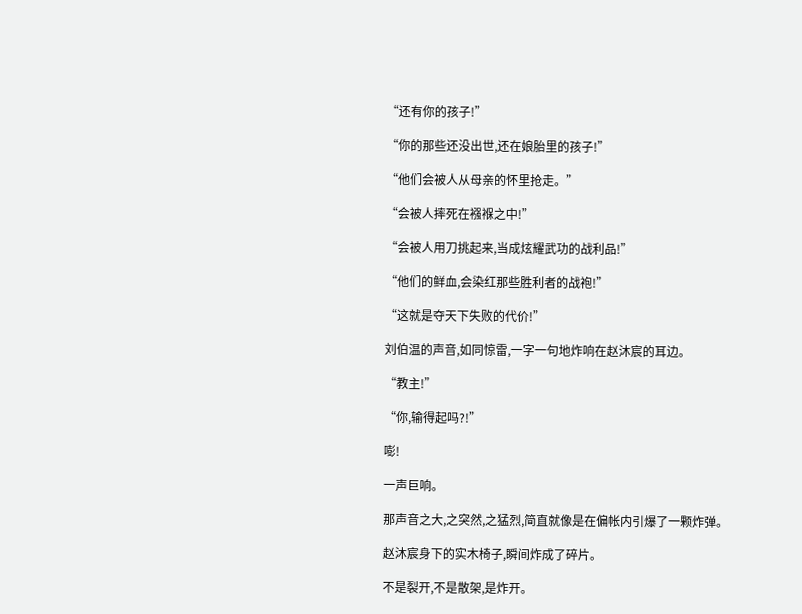“还有你的孩子!”

“你的那些还没出世,还在娘胎里的孩子!”

“他们会被人从母亲的怀里抢走。”

“会被人摔死在襁褓之中!”

“会被人用刀挑起来,当成炫耀武功的战利品!”

“他们的鲜血,会染红那些胜利者的战袍!”

“这就是夺天下失败的代价!”

刘伯温的声音,如同惊雷,一字一句地炸响在赵沐宸的耳边。

“教主!”

“你,输得起吗?!”

嘭!

一声巨响。

那声音之大,之突然,之猛烈,简直就像是在偏帐内引爆了一颗炸弹。

赵沐宸身下的实木椅子,瞬间炸成了碎片。

不是裂开,不是散架,是炸开。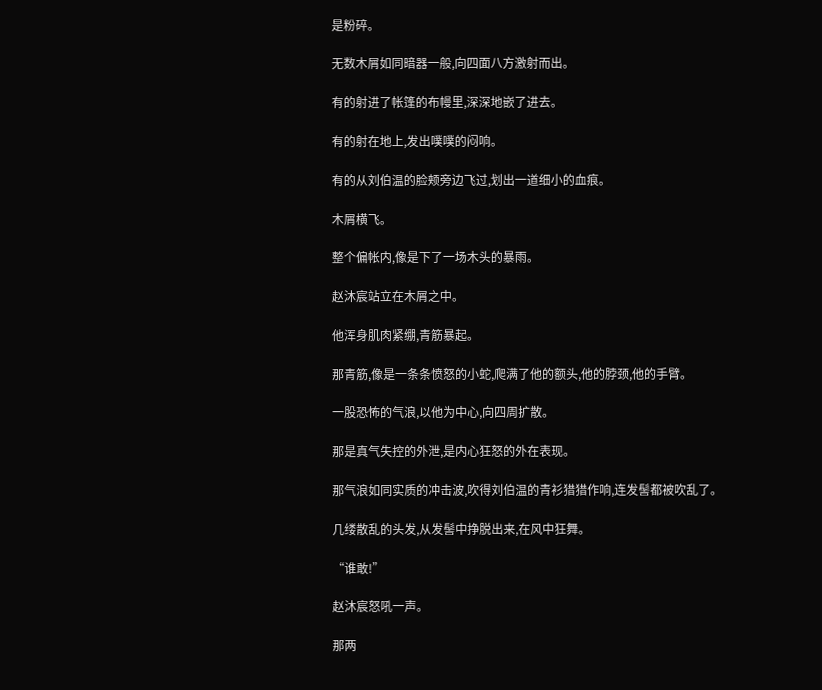是粉碎。

无数木屑如同暗器一般,向四面八方激射而出。

有的射进了帐篷的布幔里,深深地嵌了进去。

有的射在地上,发出噗噗的闷响。

有的从刘伯温的脸颊旁边飞过,划出一道细小的血痕。

木屑横飞。

整个偏帐内,像是下了一场木头的暴雨。

赵沐宸站立在木屑之中。

他浑身肌肉紧绷,青筋暴起。

那青筋,像是一条条愤怒的小蛇,爬满了他的额头,他的脖颈,他的手臂。

一股恐怖的气浪,以他为中心,向四周扩散。

那是真气失控的外泄,是内心狂怒的外在表现。

那气浪如同实质的冲击波,吹得刘伯温的青衫猎猎作响,连发髻都被吹乱了。

几缕散乱的头发,从发髻中挣脱出来,在风中狂舞。

“谁敢!”

赵沐宸怒吼一声。

那两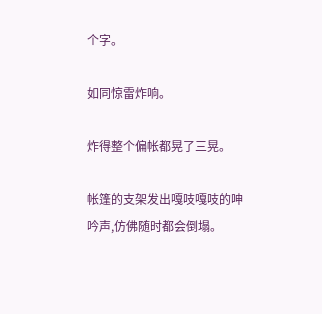个字。

如同惊雷炸响。

炸得整个偏帐都晃了三晃。

帐篷的支架发出嘎吱嘎吱的呻吟声,仿佛随时都会倒塌。